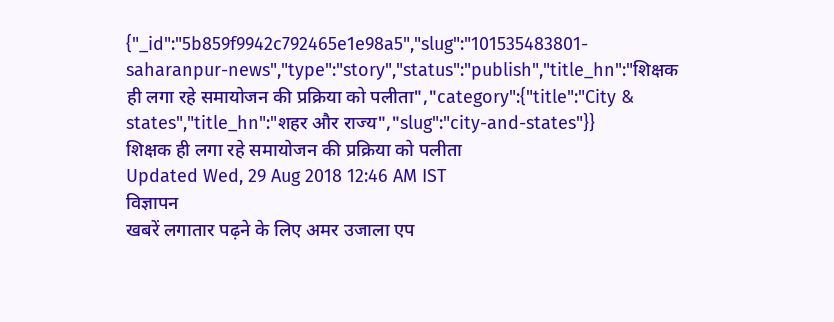{"_id":"5b859f9942c792465e1e98a5","slug":"101535483801-saharanpur-news","type":"story","status":"publish","title_hn":"शिक्षक ही लगा रहे समायोजन की प्रक्रिया को पलीता","category":{"title":"City & states","title_hn":"शहर और राज्य","slug":"city-and-states"}}
शिक्षक ही लगा रहे समायोजन की प्रक्रिया को पलीता
Updated Wed, 29 Aug 2018 12:46 AM IST
विज्ञापन
खबरें लगातार पढ़ने के लिए अमर उजाला एप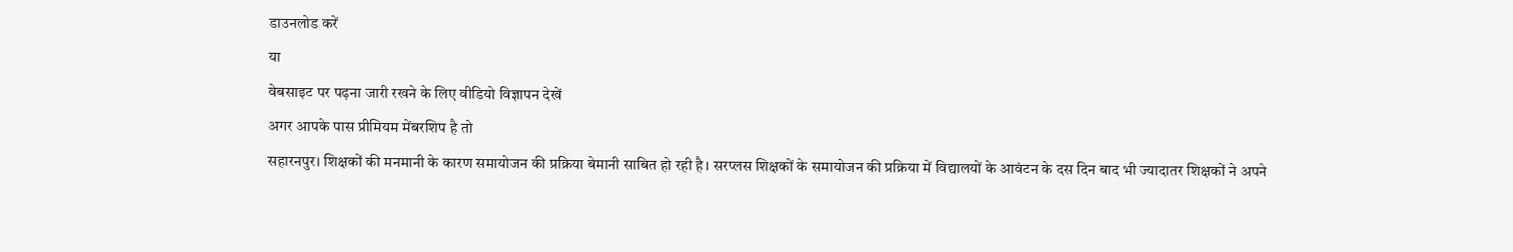डाउनलोड करें
या
वेबसाइट पर पढ़ना जारी रखने के लिए वीडियो विज्ञापन देखें
अगर आपके पास प्रीमियम मेंबरशिप है तो
सहारनपुर। शिक्षकों की मनमानी के कारण समायोजन की प्रक्रिया बेमानी साबित हो रही है। सरप्लस शिक्षकों के समायोजन की प्रक्रिया में विद्यालयों के आवंटन के दस दिन बाद भी ज्यादातर शिक्षकों ने अपने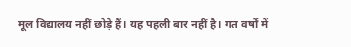मूल विद्यालय नहीं छोड़े हैं। यह पहली बार नहीं है। गत वर्षों में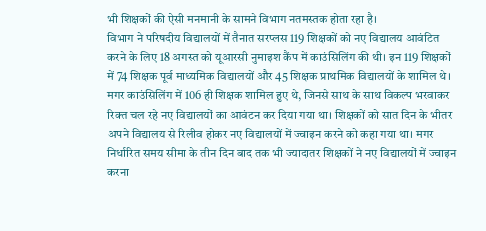भी शिक्षकों की ऐसी मनमानी के सामने विभाग नतमस्तक होता रहा है।
विभाग ने परिषदीय विद्यालयों में तैनात सरप्लस 119 शिक्षकों को नए विद्यालय आवंटित करने के लिए 18 अगस्त को यूआरसी नुमाइश कैंप में काउंसिलिंग की थी। इन 119 शिक्षकों में 74 शिक्षक पूर्व माध्यमिक विद्यालयों और 45 शिक्षक प्राथमिक विद्यालयों के शामिल थे। मगर काउंसिलिंग में 106 ही शिक्षक शामिल हुए थे, जिनसे साथ के साथ विकल्प भरवाकर रिक्त चल रहे नए विद्यालयों का आवंटन कर दिया गया था। शिक्षकों को सात दिन के भीतर अपने विद्यालय से रिलीव होकर नए विद्यालयों में ज्वाइन करने को कहा गया था। मगर निर्धारित समय सीमा के तीन दिन बाद तक भी ज्यादातर शिक्षकों ने नए विद्यालयों में ज्वाइन करना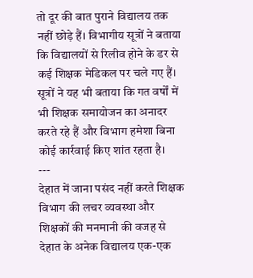तो दूर की बात पुराने विद्यालय तक नहीं छोड़े हैं। विभागीय सूत्रों ने बताया कि विद्यालयों से रिलीव होने के डर से कई शिक्षक मेडिकल पर चले गए हैं। सूत्रों ने यह भी बताया कि गत वर्षों में भी शिक्षक समायोजन का अनादर करते रहे हैं और विभाग हमेशा बिना कोई कार्रवाई किए शांत रहता है।
---
देहात में जाना पसंद नहीं करते शिक्षक
विभाग की लचर व्यवस्था और शिक्षकों की मनमानी की वजह से देहात के अनेक विद्यालय एक-एक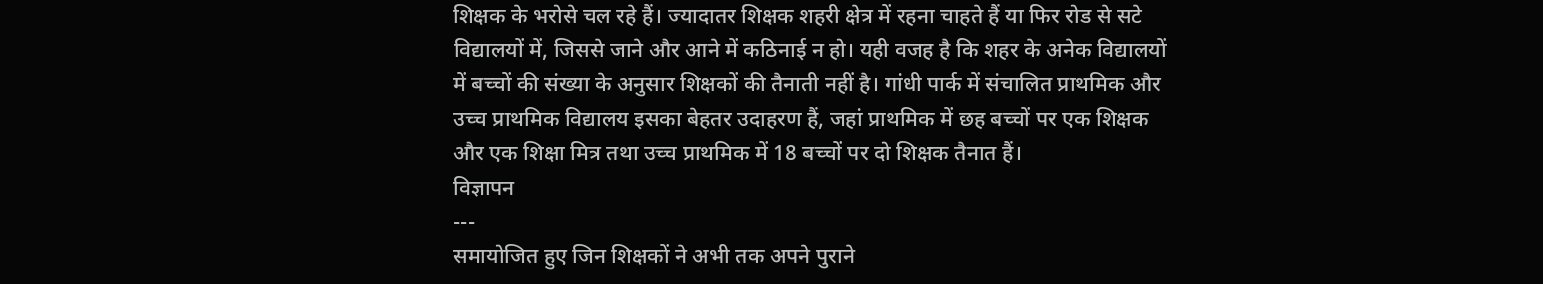शिक्षक के भरोसे चल रहे हैं। ज्यादातर शिक्षक शहरी क्षेत्र में रहना चाहते हैं या फिर रोड से सटे विद्यालयों में, जिससे जाने और आने में कठिनाई न हो। यही वजह है कि शहर के अनेक विद्यालयों में बच्चों की संख्या के अनुसार शिक्षकों की तैनाती नहीं है। गांधी पार्क में संचालित प्राथमिक और उच्च प्राथमिक विद्यालय इसका बेहतर उदाहरण हैं, जहां प्राथमिक में छह बच्चों पर एक शिक्षक और एक शिक्षा मित्र तथा उच्च प्राथमिक में 18 बच्चों पर दो शिक्षक तैनात हैं।
विज्ञापन
---
समायोजित हुए जिन शिक्षकों ने अभी तक अपने पुराने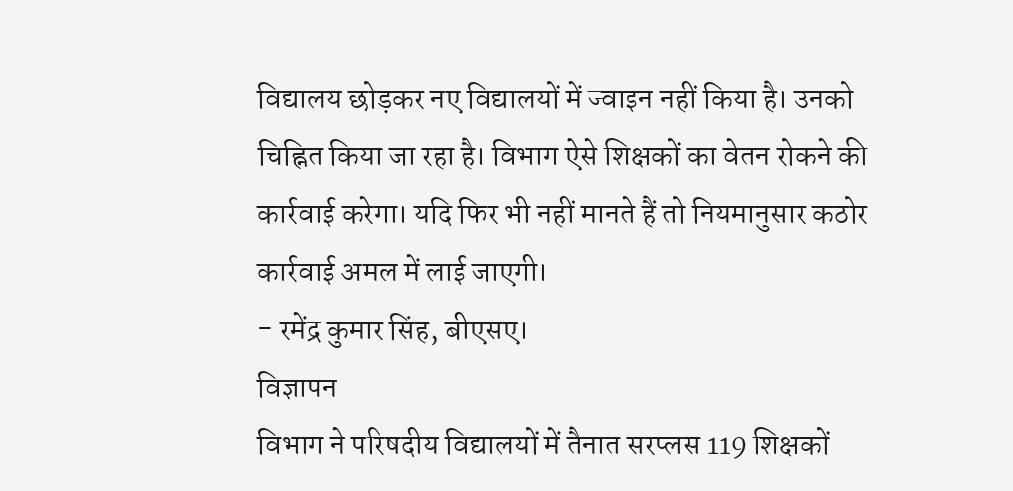विद्यालय छोड़कर नए विद्यालयों में ज्वाइन नहीं किया है। उनको चिह्नित किया जा रहा है। विभाग ऐसे शिक्षकों का वेतन रोकने की कार्रवाई करेगा। यदि फिर भी नहीं मानते हैं तो नियमानुसार कठोर कार्रवाई अमल में लाई जाएगी।
- रमेंद्र कुमार सिंह, बीएसए।
विज्ञापन
विभाग ने परिषदीय विद्यालयों में तैनात सरप्लस 119 शिक्षकों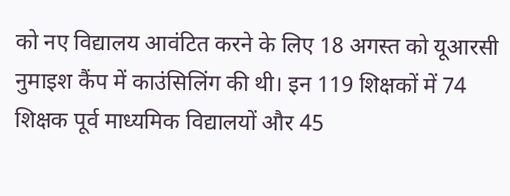को नए विद्यालय आवंटित करने के लिए 18 अगस्त को यूआरसी नुमाइश कैंप में काउंसिलिंग की थी। इन 119 शिक्षकों में 74 शिक्षक पूर्व माध्यमिक विद्यालयों और 45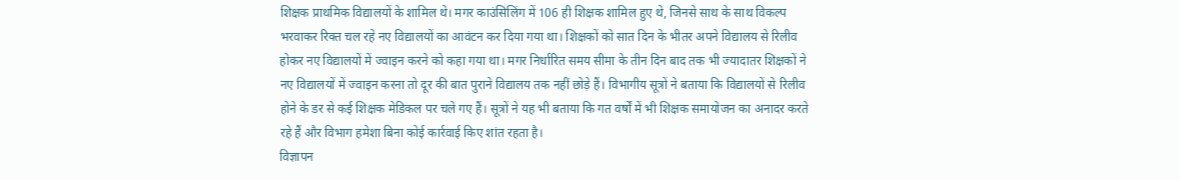शिक्षक प्राथमिक विद्यालयों के शामिल थे। मगर काउंसिलिंग में 106 ही शिक्षक शामिल हुए थे, जिनसे साथ के साथ विकल्प भरवाकर रिक्त चल रहे नए विद्यालयों का आवंटन कर दिया गया था। शिक्षकों को सात दिन के भीतर अपने विद्यालय से रिलीव होकर नए विद्यालयों में ज्वाइन करने को कहा गया था। मगर निर्धारित समय सीमा के तीन दिन बाद तक भी ज्यादातर शिक्षकों ने नए विद्यालयों में ज्वाइन करना तो दूर की बात पुराने विद्यालय तक नहीं छोड़े हैं। विभागीय सूत्रों ने बताया कि विद्यालयों से रिलीव होने के डर से कई शिक्षक मेडिकल पर चले गए हैं। सूत्रों ने यह भी बताया कि गत वर्षों में भी शिक्षक समायोजन का अनादर करते रहे हैं और विभाग हमेशा बिना कोई कार्रवाई किए शांत रहता है।
विज्ञापन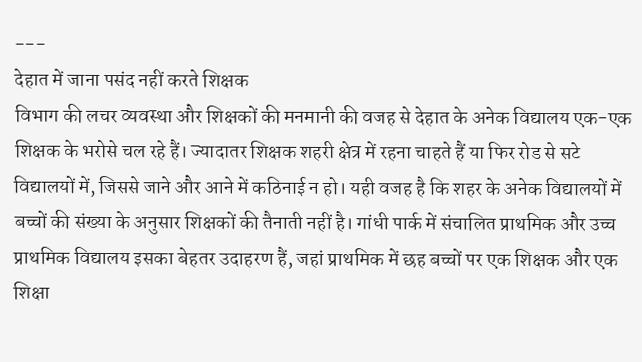---
देहात में जाना पसंद नहीं करते शिक्षक
विभाग की लचर व्यवस्था और शिक्षकों की मनमानी की वजह से देहात के अनेक विद्यालय एक-एक शिक्षक के भरोसे चल रहे हैं। ज्यादातर शिक्षक शहरी क्षेत्र में रहना चाहते हैं या फिर रोड से सटे विद्यालयों में, जिससे जाने और आने में कठिनाई न हो। यही वजह है कि शहर के अनेक विद्यालयों में बच्चों की संख्या के अनुसार शिक्षकों की तैनाती नहीं है। गांधी पार्क में संचालित प्राथमिक और उच्च प्राथमिक विद्यालय इसका बेहतर उदाहरण हैं, जहां प्राथमिक में छह बच्चों पर एक शिक्षक और एक शिक्षा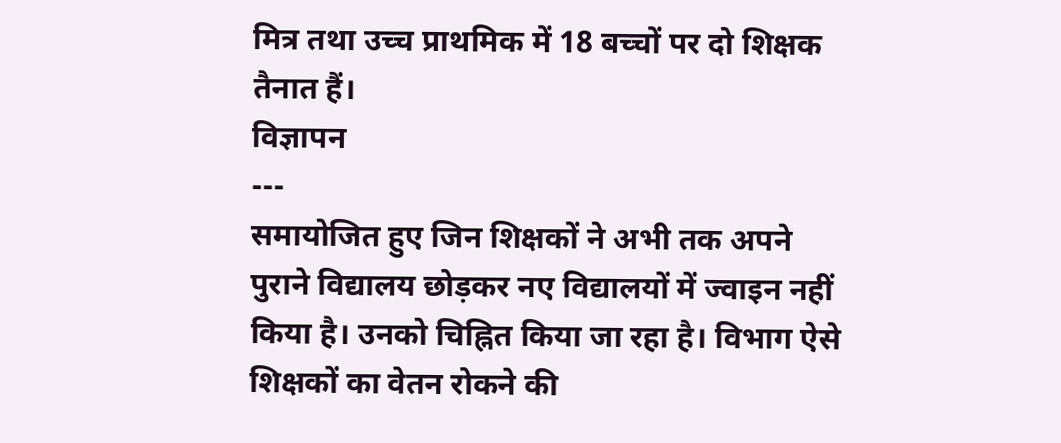मित्र तथा उच्च प्राथमिक में 18 बच्चों पर दो शिक्षक तैनात हैं।
विज्ञापन
---
समायोजित हुए जिन शिक्षकों ने अभी तक अपने पुराने विद्यालय छोड़कर नए विद्यालयों में ज्वाइन नहीं किया है। उनको चिह्नित किया जा रहा है। विभाग ऐसे शिक्षकों का वेतन रोकने की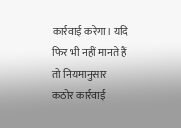कार्रवाई करेगा। यदि फिर भी नहीं मानते हैं तो नियमानुसार कठोर कार्रवाई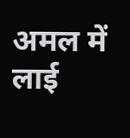अमल में लाई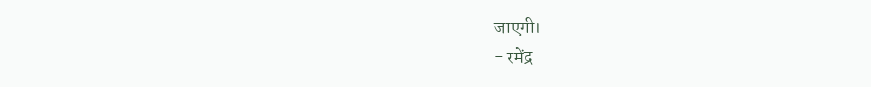जाएगी।
- रमेंद्र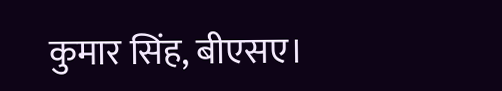कुमार सिंह, बीएसए।